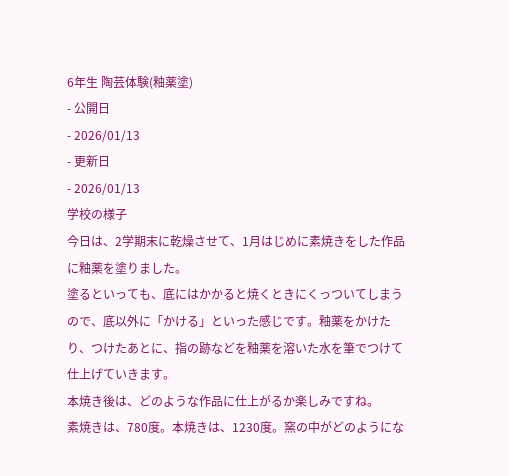6年生 陶芸体験(釉薬塗)
- 公開日
- 2026/01/13
- 更新日
- 2026/01/13
学校の様子
今日は、2学期末に乾燥させて、1月はじめに素焼きをした作品に釉薬を塗りました。
塗るといっても、底にはかかると焼くときにくっついてしまうので、底以外に「かける」といった感じです。釉薬をかけたり、つけたあとに、指の跡などを釉薬を溶いた水を筆でつけて仕上げていきます。
本焼き後は、どのような作品に仕上がるか楽しみですね。
素焼きは、780度。本焼きは、1230度。窯の中がどのようにな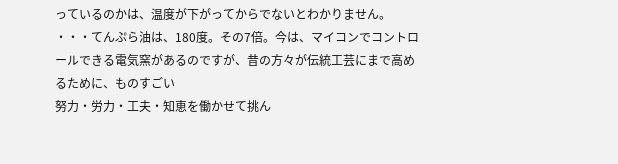っているのかは、温度が下がってからでないとわかりません。
・・・てんぷら油は、180度。その7倍。今は、マイコンでコントロールできる電気窯があるのですが、昔の方々が伝統工芸にまで高めるために、ものすごい
努力・労力・工夫・知恵を働かせて挑ん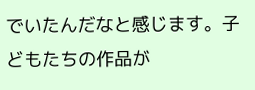でいたんだなと感じます。子どもたちの作品が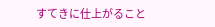すてきに仕上がること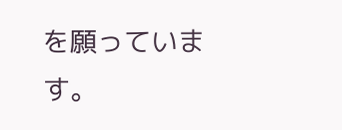を願っています。